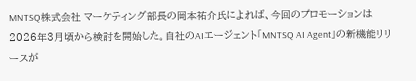MNTSQ株式会社 マーケティング部長の岡本祐介氏によれば、今回のプロモーションは2026年3月頃から検討を開始した。自社のAIエージェント「MNTSQ AI Agent」の新機能リリースが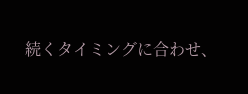続くタイミングに合わせ、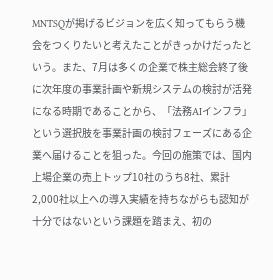MNTSQが掲げるビジョンを広く知ってもらう機会をつくりたいと考えたことがきっかけだったという。また、7月は多くの企業で株主総会終了後に次年度の事業計画や新規システムの検討が活発になる時期であることから、「法務AIインフラ」という選択肢を事業計画の検討フェーズにある企業へ届けることを狙った。今回の施策では、国内上場企業の売上トップ10社のうち8社、累計2,000社以上への導入実績を持ちながらも認知が十分ではないという課題を踏まえ、初の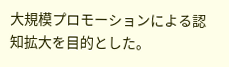大規模プロモーションによる認知拡大を目的とした。